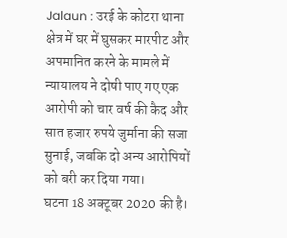Jalaun : उरई के कोटरा थाना क्षेत्र में घर में घुसकर मारपीट और अपमानित करने के मामले में न्यायालय ने दोषी पाए गए एक आरोपी को चार वर्ष की कैद और सात हजार रुपये जुर्माना की सजा सुनाई, जबकि दो अन्य आरोपियों को बरी कर दिया गया।
घटना 18 अक्टूबर 2020 की है।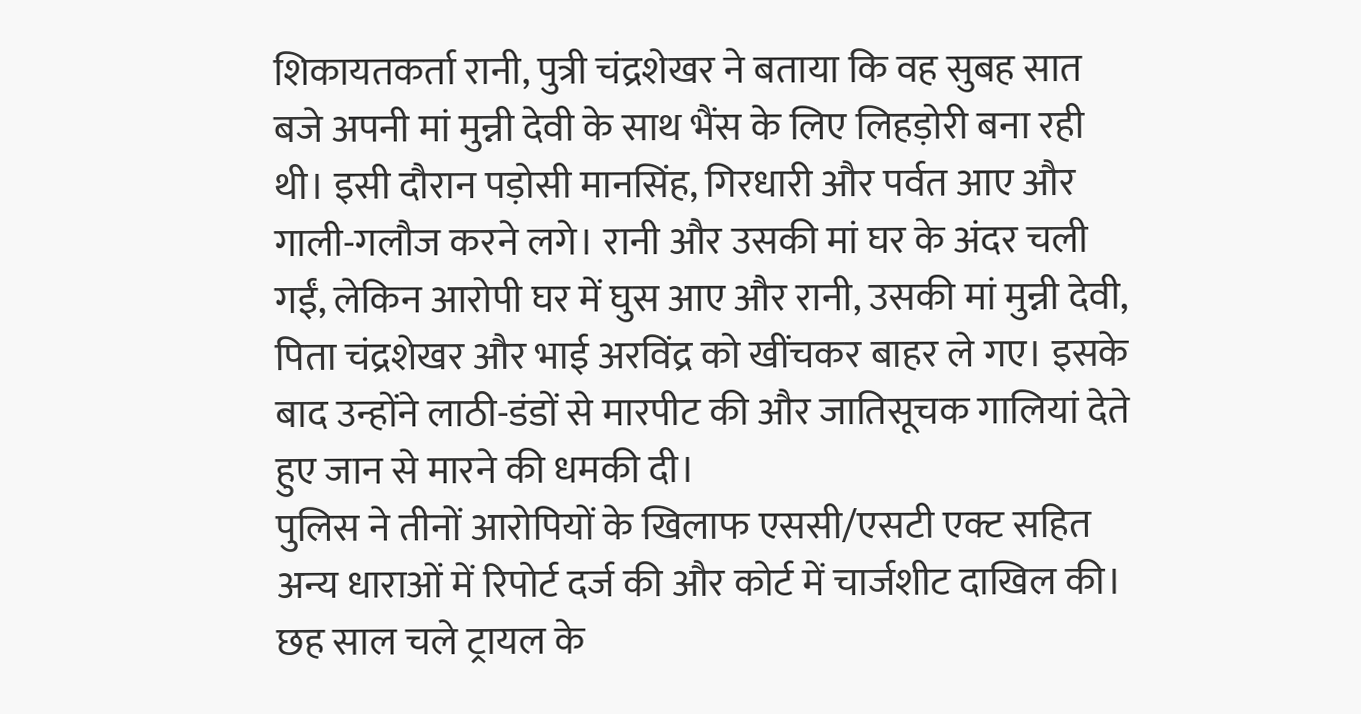शिकायतकर्ता रानी, पुत्री चंद्रशेखर ने बताया कि वह सुबह सात बजे अपनी मां मुन्नी देवी के साथ भैंस के लिए लिहड़ोरी बना रही थी। इसी दौरान पड़ोसी मानसिंह, गिरधारी और पर्वत आए और गाली-गलौज करने लगे। रानी और उसकी मां घर के अंदर चली गईं, लेकिन आरोपी घर में घुस आए और रानी, उसकी मां मुन्नी देवी, पिता चंद्रशेखर और भाई अरविंद्र को खींचकर बाहर ले गए। इसके बाद उन्होंने लाठी-डंडों से मारपीट की और जातिसूचक गालियां देते हुए जान से मारने की धमकी दी।
पुलिस ने तीनों आरोपियों के खिलाफ एससी/एसटी एक्ट सहित अन्य धाराओं में रिपोर्ट दर्ज की और कोर्ट में चार्जशीट दाखिल की। छह साल चले ट्रायल के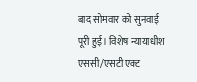बाद सोमवार को सुनवाई पूरी हुई। विशेष न्यायाधीश एससी/एसटी एक्ट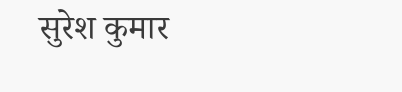सुरेश कुमार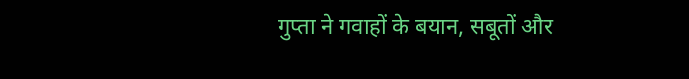गुप्ता ने गवाहों के बयान, सबूतों और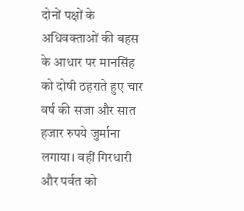दोनों पक्षों के अधिवक्ताओं की बहस के आधार पर मानसिंह को दोषी ठहराते हुए चार वर्ष की सजा और सात हजार रुपये जुर्माना लगाया। वहीं गिरधारी और पर्वत को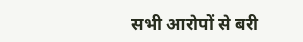सभी आरोपों से बरी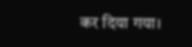कर दिया गया।